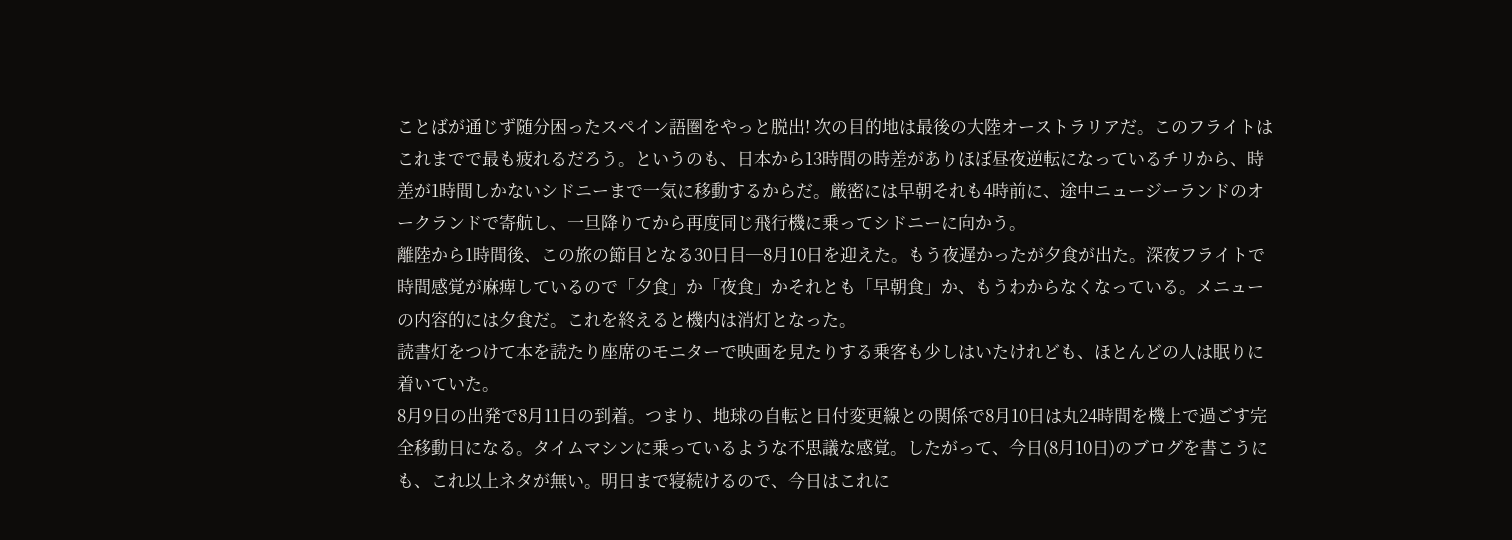ことばが通じず随分困ったスペイン語圏をやっと脱出! 次の目的地は最後の大陸オーストラリアだ。このフライトはこれまでで最も疲れるだろう。というのも、日本から13時間の時差がありほぼ昼夜逆転になっているチリから、時差が1時間しかないシドニーまで一気に移動するからだ。厳密には早朝それも4時前に、途中ニュージーランドのオークランドで寄航し、一旦降りてから再度同じ飛行機に乗ってシドニーに向かう。
離陸から1時間後、この旅の節目となる30日目─8月10日を迎えた。もう夜遅かったが夕食が出た。深夜フライトで時間感覚が麻痺しているので「夕食」か「夜食」かそれとも「早朝食」か、もうわからなくなっている。メニューの内容的には夕食だ。これを終えると機内は消灯となった。
読書灯をつけて本を読たり座席のモニターで映画を見たりする乗客も少しはいたけれども、ほとんどの人は眠りに着いていた。
8月9日の出発で8月11日の到着。つまり、地球の自転と日付変更線との関係で8月10日は丸24時間を機上で過ごす完全移動日になる。タイムマシンに乗っているような不思議な感覚。したがって、今日(8月10日)のブログを書こうにも、これ以上ネタが無い。明日まで寝続けるので、今日はこれに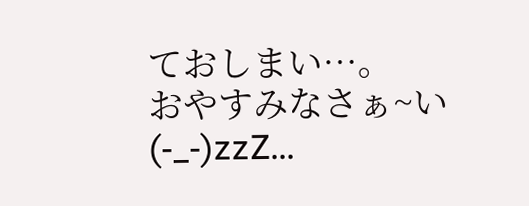ておしまい…。
おやすみなさぁ~い (-_-)zzZ...